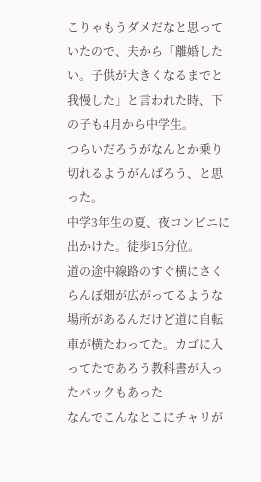こりゃもうダメだなと思っていたので、夫から「離婚したい。子供が大きくなるまでと我慢した」と言われた時、下の子も4月から中学生。
つらいだろうがなんとか乗り切れるようがんばろう、と思った。
中学3年生の夏、夜コンビニに出かけた。徒歩15分位。
道の途中線路のすぐ横にさくらんぼ畑が広がってるような場所があるんだけど道に自転車が横たわってた。カゴに入ってたであろう教科書が入ったバックもあった
なんでこんなとこにチャリが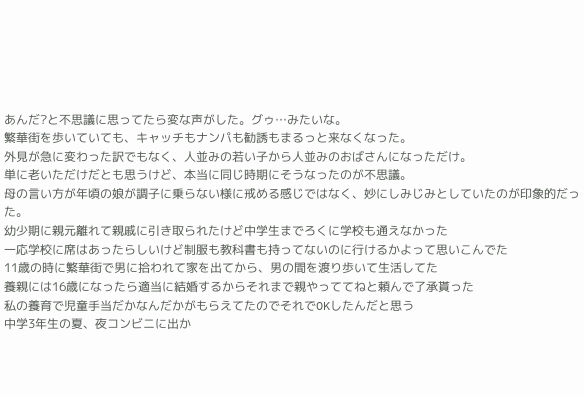あんだ?と不思議に思ってたら変な声がした。グゥ…みたいな。
繁華街を歩いていても、キャッチもナンパも勧誘もまるっと来なくなった。
外見が急に変わった訳でもなく、人並みの若い子から人並みのおばさんになっただけ。
単に老いただけだとも思うけど、本当に同じ時期にそうなったのが不思議。
母の言い方が年頃の娘が調子に乗らない様に戒める感じではなく、妙にしみじみとしていたのが印象的だった。
幼少期に親元離れて親戚に引き取られたけど中学生までろくに学校も通えなかった
一応学校に席はあったらしいけど制服も教科書も持ってないのに行けるかよって思いこんでた
11歳の時に繁華街で男に拾われて家を出てから、男の間を渡り歩いて生活してた
養親には16歳になったら適当に結婚するからそれまで親やっててねと頼んで了承貰った
私の養育で児童手当だかなんだかがもらえてたのでそれでOKしたんだと思う
中学3年生の夏、夜コンビニに出か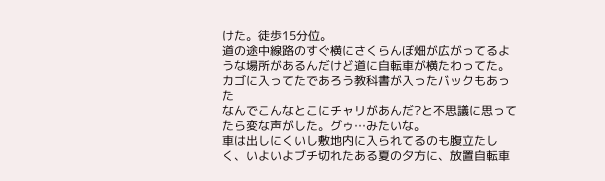けた。徒歩15分位。
道の途中線路のすぐ横にさくらんぼ畑が広がってるような場所があるんだけど道に自転車が横たわってた。カゴに入ってたであろう教科書が入ったバックもあった
なんでこんなとこにチャリがあんだ?と不思議に思ってたら変な声がした。グゥ…みたいな。
車は出しにくいし敷地内に入られてるのも腹立たしく、いよいよブチ切れたある夏の夕方に、放置自転車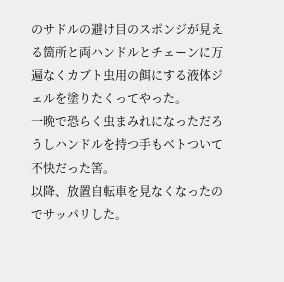のサドルの避け目のスポンジが見える箇所と両ハンドルとチェーンに万遍なくカブト虫用の餌にする液体ジェルを塗りたくってやった。
一晩で恐らく虫まみれになっただろうしハンドルを持つ手もベトついて不快だった筈。
以降、放置自転車を見なくなったのでサッパリした。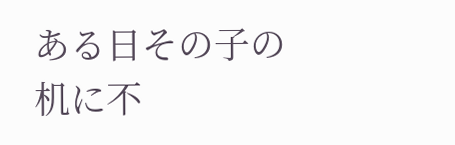ある日その子の机に不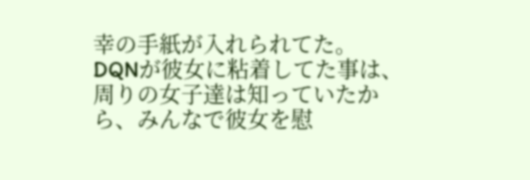幸の手紙が入れられてた。
DQNが彼女に粘着してた事は、周りの女子達は知っていたから、みんなで彼女を慰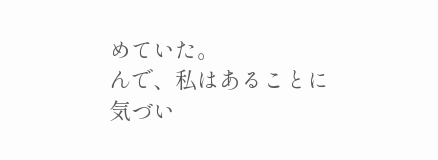めていた。
んで、私はあることに気づい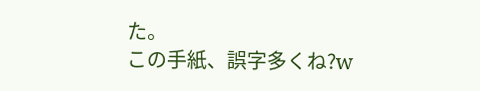た。
この手紙、誤字多くね?w